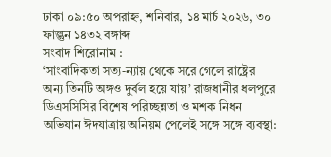ঢাকা ০৯:৫০ অপরাহ্ন, শনিবার, ১৪ মার্চ ২০২৬, ৩০ ফাল্গুন ১৪৩২ বঙ্গাব্দ
সংবাদ শিরোনাম :
‘সাংবাদিকতা সত্য-ন্যায় থেকে সরে গেলে রাষ্ট্রের অন্য তিনটি অঙ্গও দুর্বল হয়ে যায়’ রাজধানীর ধলপুরে ডিএসসিসির বিশেষ পরিচ্ছন্নতা ও মশক নিধন অভিযান ঈদযাত্রায় অনিয়ম পেলেই সঙ্গে সঙ্গে ব্যবস্থা: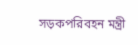সড়কপরিবহন মন্ত্রী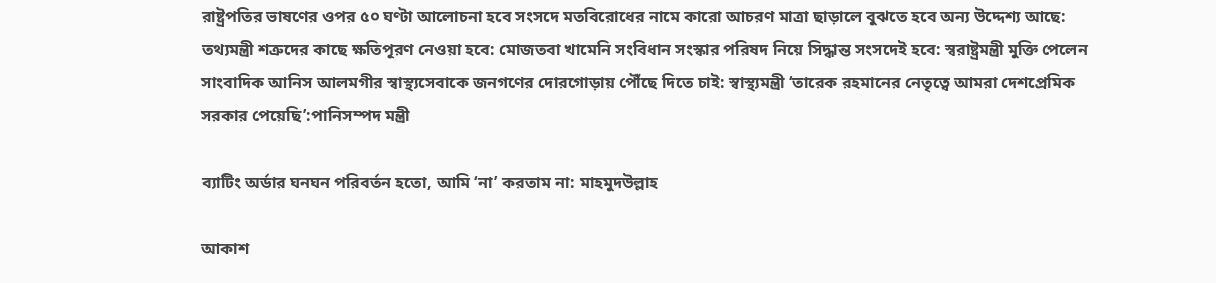রাষ্ট্রপতির ভাষণের ওপর ৫০ ঘণ্টা আলোচনা হবে সংসদে মতবিরোধের নামে কারো আচরণ মাত্রা ছাড়ালে বুঝতে হবে অন্য উদ্দেশ্য আছে: তথ্যমন্ত্রী শত্রুদের কাছে ক্ষতিপূরণ নেওয়া হবে: মোজতবা খামেনি সংবিধান সংস্কার পরিষদ নিয়ে সিদ্ধান্ত সংসদেই হবে: স্বরাষ্ট্রমন্ত্রী মুক্তি পেলেন সাংবাদিক আনিস আলমগীর স্বাস্থ্যসেবাকে জনগণের দোরগোড়ায় পৌঁছে দিতে চাই: স্বাস্থ্যমন্ত্রী ‘তারেক রহমানের নেতৃত্বে আমরা দেশপ্রেমিক সরকার পেয়েছি’:পানিসম্পদ মন্ত্রী

ব্যাটিং অর্ডার ঘনঘন পরিবর্তন হতো, আমি ‘না’ করতাম না: মাহমুদউল্লাহ

আকাশ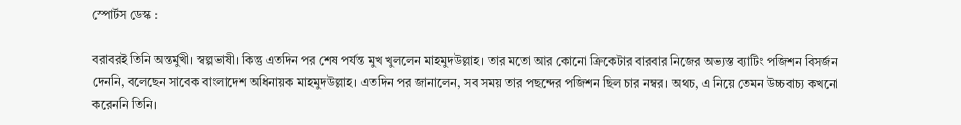স্পোর্টস ডেস্ক :

বরাবরই তিনি অন্তর্মুখী। স্বল্পভাষী। কিন্তু এতদিন পর শেষ পর্যন্ত মুখ খুললেন মাহমুদউল্লাহ। তার মতো আর কোনো ক্রিকেটার বারবার নিজের অভ্যস্ত ব্যাটিং পজিশন বিসর্জন দেননি, বলেছেন সাবেক বাংলাদেশ অধিনায়ক মাহমুদউল্লাহ। এতদিন পর জানালেন, সব সময় তার পছন্দের পজিশন ছিল চার নম্বর। অথচ, এ নিয়ে তেমন উচ্চবাচ্য কখনো করেননি তিনি।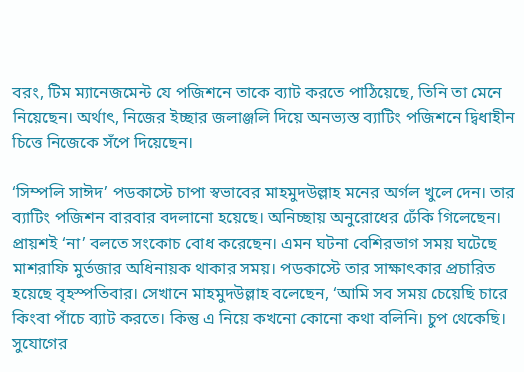বরং, টিম ম্যানেজমেন্ট যে পজিশনে তাকে ব্যাট করতে পাঠিয়েছে, তিনি তা মেনে নিয়েছেন। অর্থাৎ, নিজের ইচ্ছার জলাঞ্জলি দিয়ে অনভ্যস্ত ব্যাটিং পজিশনে দ্বিধাহীন চিত্তে নিজেকে সঁপে দিয়েছেন।

‘সিম্পলি সাঈদ’ পডকাস্টে চাপা স্বভাবের মাহমুদউল্লাহ মনের অর্গল খুলে দেন। তার ব্যাটিং পজিশন বারবার বদলানো হয়েছে। অনিচ্ছায় অনুরোধের ঢেঁকি গিলেছেন। প্রায়শই ‘না’ বলতে সংকোচ বোধ করেছেন। এমন ঘটনা বেশিরভাগ সময় ঘটেছে মাশরাফি মুর্তজার অধিনায়ক থাকার সময়। পডকাস্টে তার সাক্ষাৎকার প্রচারিত হয়েছে বৃহস্পতিবার। সেখানে মাহমুদউল্লাহ বলেছেন, ‘আমি সব সময় চেয়েছি চারে কিংবা পাঁচে ব্যাট করতে। কিন্তু এ নিয়ে কখনো কোনো কথা বলিনি। চুপ থেকেছি। সুযোগের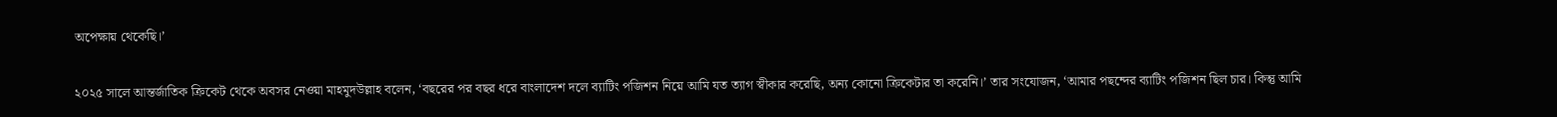অপেক্ষায় থেকেছি।’

২০২৫ সালে আন্তর্জাতিক ক্রিকেট থেকে অবসর নেওয়া মাহমুদউল্লাহ বলেন, ‘বছরের পর বছর ধরে বাংলাদেশ দলে ব্যাটিং পজিশন নিয়ে আমি যত ত্যাগ স্বীকার করেছি, অন্য কোনো ক্রিকেটার তা করেনি।’ তার সংযোজন, ‘আমার পছন্দের ব্যাটিং পজিশন ছিল চার। কিন্তু আমি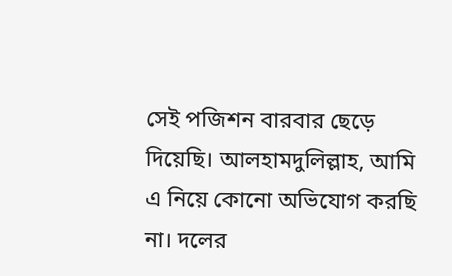সেই পজিশন বারবার ছেড়ে দিয়েছি। আলহামদুলিল্লাহ, আমি এ নিয়ে কোনো অভিযোগ করছি না। দলের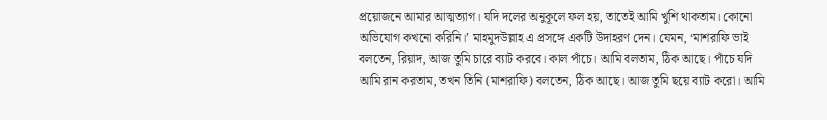প্রয়োজনে আমার আত্মত্যাগ। যদি দলের অনুকূলে ফল হয়, তাতেই আমি খুশি থাকতাম। কোনো অভিযোগ কখনো করিনি।’ মাহমুদউল্লাহ এ প্রসঙ্গে একটি উদাহরণ দেন। যেমন, ‘মাশরাফি ভাই বলতেন, রিয়াদ, আজ তুমি চারে ব্যাট করবে। কাল পাঁচে। আমি বলতাম, ঠিক আছে। পাঁচে যদি আমি রান করতাম, তখন তিনি (মাশরাফি) বলতেন, ঠিক আছে। আজ তুমি ছয়ে ব্যাট করো। আমি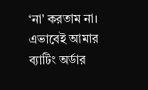‘না’ করতাম না। এভাবেই আমার ব্যাটিং অর্ডার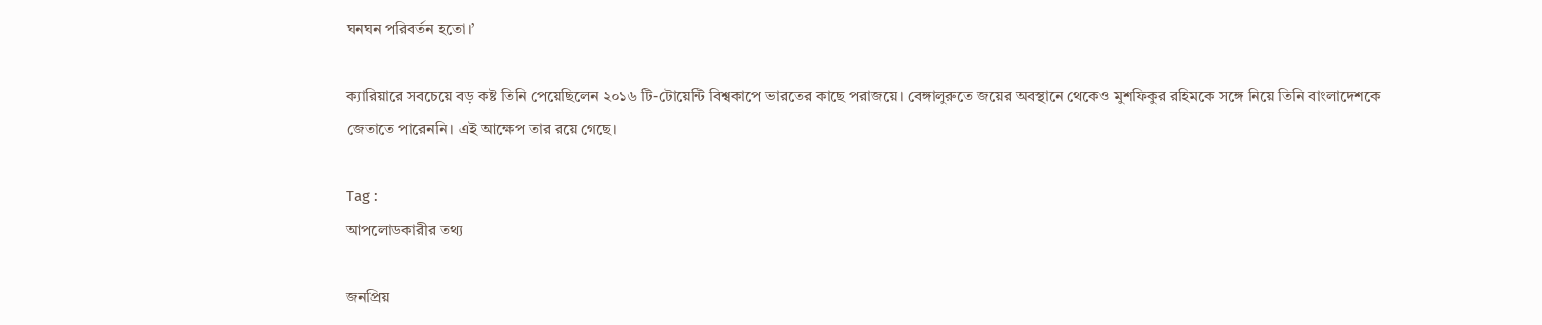ঘনঘন পরিবর্তন হতো।’

ক্যারিয়ারে সবচেয়ে বড় কষ্ট তিনি পেয়েছিলেন ২০১৬ টি-টোয়েন্টি বিশ্বকাপে ভারতের কাছে পরাজয়ে। বেঙ্গালুরুতে জয়ের অবস্থানে থেকেও মুশফিকুর রহিমকে সঙ্গে নিয়ে তিনি বাংলাদেশকে জেতাতে পারেননি। এই আক্ষেপ তার রয়ে গেছে।

Tag :
আপলোডকারীর তথ্য

জনপ্রিয়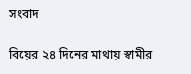সংবাদ

বিয়ের ২৪ দিনের মাথায় স্বামীর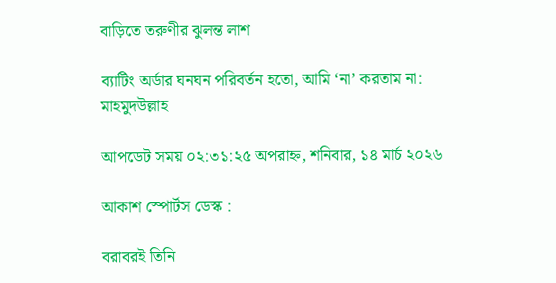বাড়িতে তরুণীর ঝুলন্ত লাশ

ব্যাটিং অর্ডার ঘনঘন পরিবর্তন হতো, আমি ‘না’ করতাম না: মাহমুদউল্লাহ

আপডেট সময় ০২:৩১:২৫ অপরাহ্ন, শনিবার, ১৪ মার্চ ২০২৬

আকাশ স্পোর্টস ডেস্ক :

বরাবরই তিনি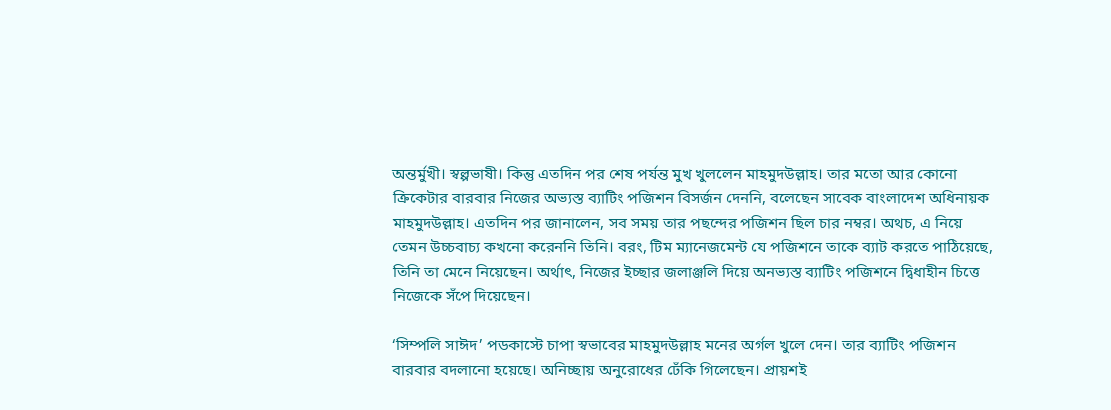অন্তর্মুখী। স্বল্পভাষী। কিন্তু এতদিন পর শেষ পর্যন্ত মুখ খুললেন মাহমুদউল্লাহ। তার মতো আর কোনো ক্রিকেটার বারবার নিজের অভ্যস্ত ব্যাটিং পজিশন বিসর্জন দেননি, বলেছেন সাবেক বাংলাদেশ অধিনায়ক মাহমুদউল্লাহ। এতদিন পর জানালেন, সব সময় তার পছন্দের পজিশন ছিল চার নম্বর। অথচ, এ নিয়ে তেমন উচ্চবাচ্য কখনো করেননি তিনি। বরং, টিম ম্যানেজমেন্ট যে পজিশনে তাকে ব্যাট করতে পাঠিয়েছে, তিনি তা মেনে নিয়েছেন। অর্থাৎ, নিজের ইচ্ছার জলাঞ্জলি দিয়ে অনভ্যস্ত ব্যাটিং পজিশনে দ্বিধাহীন চিত্তে নিজেকে সঁপে দিয়েছেন।

‘সিম্পলি সাঈদ’ পডকাস্টে চাপা স্বভাবের মাহমুদউল্লাহ মনের অর্গল খুলে দেন। তার ব্যাটিং পজিশন বারবার বদলানো হয়েছে। অনিচ্ছায় অনুরোধের ঢেঁকি গিলেছেন। প্রায়শই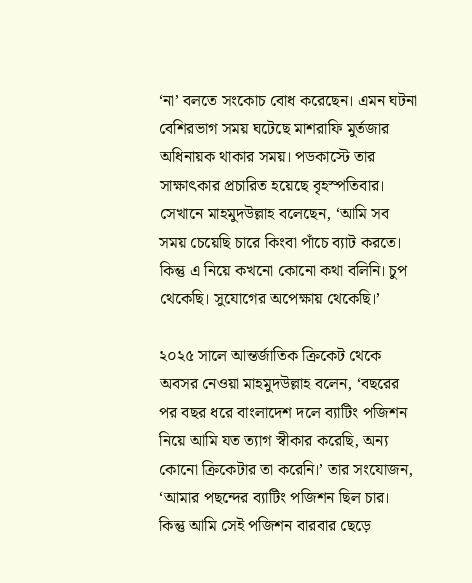‘না’ বলতে সংকোচ বোধ করেছেন। এমন ঘটনা বেশিরভাগ সময় ঘটেছে মাশরাফি মুর্তজার অধিনায়ক থাকার সময়। পডকাস্টে তার সাক্ষাৎকার প্রচারিত হয়েছে বৃহস্পতিবার। সেখানে মাহমুদউল্লাহ বলেছেন, ‘আমি সব সময় চেয়েছি চারে কিংবা পাঁচে ব্যাট করতে। কিন্তু এ নিয়ে কখনো কোনো কথা বলিনি। চুপ থেকেছি। সুযোগের অপেক্ষায় থেকেছি।’

২০২৫ সালে আন্তর্জাতিক ক্রিকেট থেকে অবসর নেওয়া মাহমুদউল্লাহ বলেন, ‘বছরের পর বছর ধরে বাংলাদেশ দলে ব্যাটিং পজিশন নিয়ে আমি যত ত্যাগ স্বীকার করেছি, অন্য কোনো ক্রিকেটার তা করেনি।’ তার সংযোজন, ‘আমার পছন্দের ব্যাটিং পজিশন ছিল চার। কিন্তু আমি সেই পজিশন বারবার ছেড়ে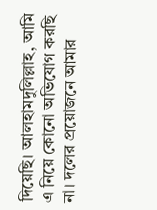দিয়েছি। আলহামদুলিল্লাহ, আমি এ নিয়ে কোনো অভিযোগ করছি না। দলের প্রয়োজনে আমার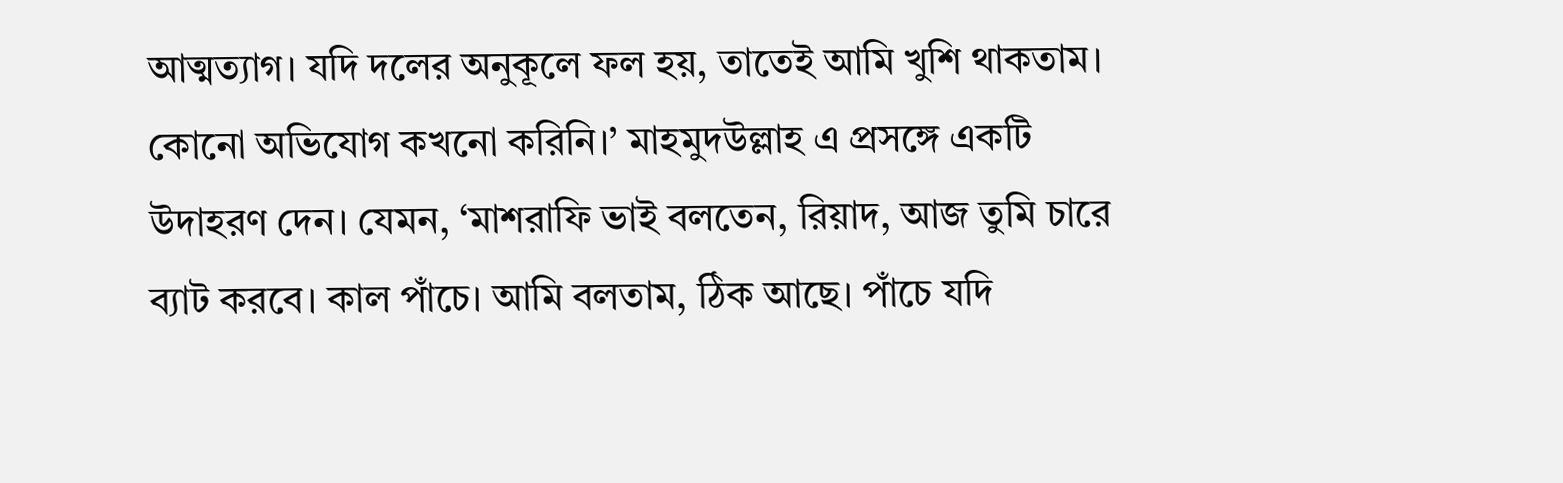আত্মত্যাগ। যদি দলের অনুকূলে ফল হয়, তাতেই আমি খুশি থাকতাম। কোনো অভিযোগ কখনো করিনি।’ মাহমুদউল্লাহ এ প্রসঙ্গে একটি উদাহরণ দেন। যেমন, ‘মাশরাফি ভাই বলতেন, রিয়াদ, আজ তুমি চারে ব্যাট করবে। কাল পাঁচে। আমি বলতাম, ঠিক আছে। পাঁচে যদি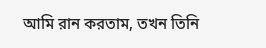আমি রান করতাম, তখন তিনি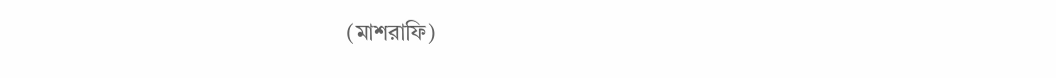(মাশরাফি)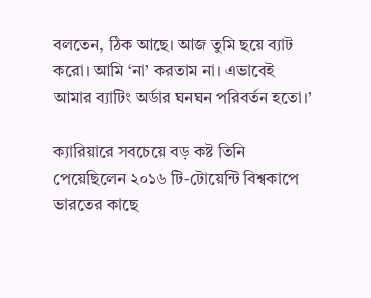বলতেন, ঠিক আছে। আজ তুমি ছয়ে ব্যাট করো। আমি ‘না’ করতাম না। এভাবেই আমার ব্যাটিং অর্ডার ঘনঘন পরিবর্তন হতো।’

ক্যারিয়ারে সবচেয়ে বড় কষ্ট তিনি পেয়েছিলেন ২০১৬ টি-টোয়েন্টি বিশ্বকাপে ভারতের কাছে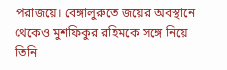পরাজয়ে। বেঙ্গালুরুতে জয়ের অবস্থানে থেকেও মুশফিকুর রহিমকে সঙ্গে নিয়ে তিনি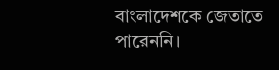বাংলাদেশকে জেতাতে পারেননি।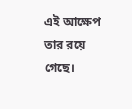এই আক্ষেপ তার রয়ে গেছে।